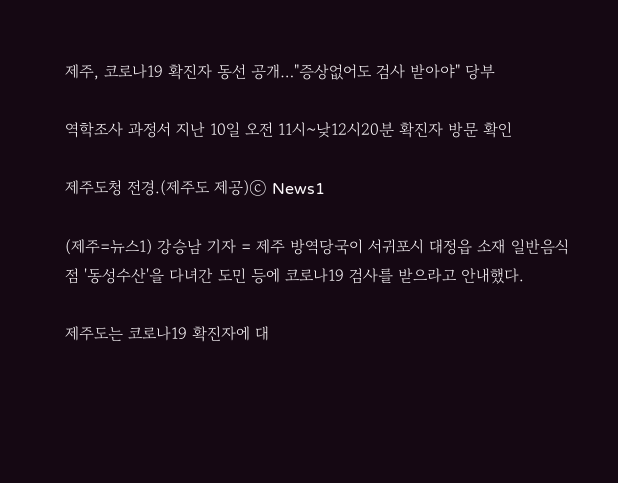제주, 코로나19 확진자 동선 공개…"증상없어도 검사 받아야" 당부

역학조사 과정서 지난 10일 오전 11시~낮12시20분 확진자 방문 확인

제주도청 전경.(제주도 제공)ⓒ News1

(제주=뉴스1) 강승남 기자 = 제주 방역당국이 서귀포시 대정읍 소재 일반음식점 '동성수산'을 다녀간 도민 등에 코로나19 검사를 받으라고 안내했다.

제주도는 코로나19 확진자에 대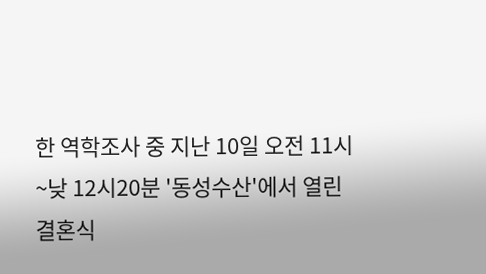한 역학조사 중 지난 10일 오전 11시~낮 12시20분 '동성수산'에서 열린 결혼식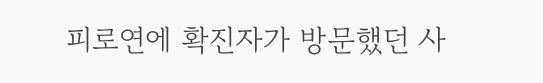피로연에 확진자가 방문했던 사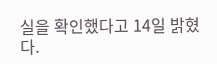실을 확인했다고 14일 밝혔다.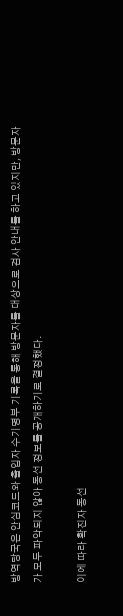방역당국은 안심코드와 출입자 수기명부 기록을 통해 방문자를 대상으로 검사 안내를 하고 있지만, 방문자가 모두 파악되지 않아 동선 정보를 공개하기로 결정했다.

이에 따라 확진자 동선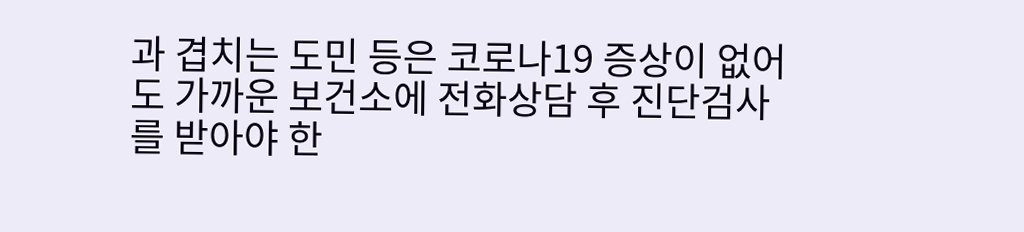과 겹치는 도민 등은 코로나19 증상이 없어도 가까운 보건소에 전화상담 후 진단검사를 받아야 한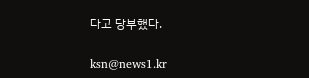다고 당부했다.

ksn@news1.kr